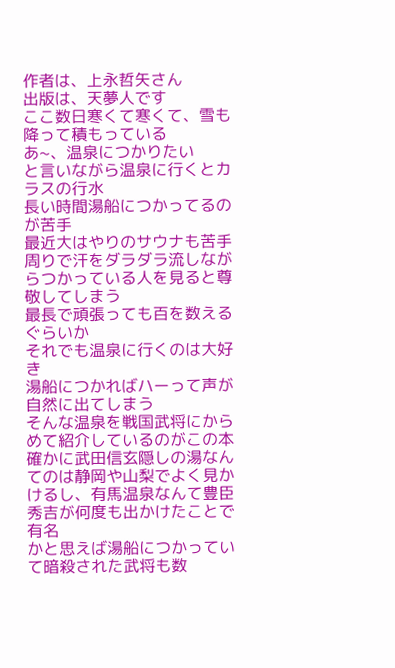作者は、上永哲矢さん
出版は、天夢人です
ここ数日寒くて寒くて、雪も降って積もっている
あ~、温泉につかりたい
と言いながら温泉に行くとカラスの行水
長い時間湯船につかってるのが苦手
最近大はやりのサウナも苦手
周りで汗をダラダラ流しながらつかっている人を見ると尊敬してしまう
最長で頑張っても百を数えるぐらいか
それでも温泉に行くのは大好き
湯船につかればハーって声が自然に出てしまう
そんな温泉を戦国武将にからめて紹介しているのがこの本
確かに武田信玄隠しの湯なんてのは静岡や山梨でよく見かけるし、有馬温泉なんて豊臣秀吉が何度も出かけたことで有名
かと思えば湯船につかっていて暗殺された武将も数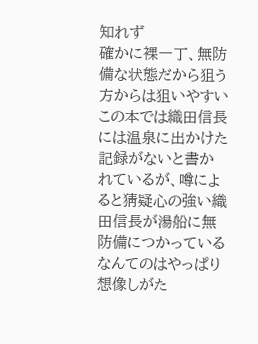知れず
確かに裸一丁、無防備な状態だから狙う方からは狙いやすい
この本では織田信長には温泉に出かけた記録がないと書かれているが、噂によると猜疑心の強い織田信長が湯船に無防備につかっているなんてのはやっぱり想像しがた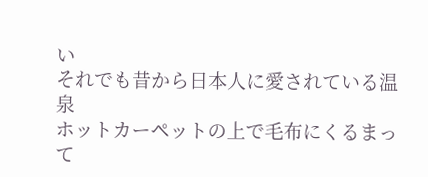い
それでも昔から日本人に愛されている温泉
ホットカーペットの上で毛布にくるまって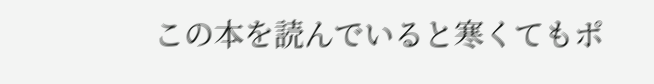この本を読んでいると寒くてもポ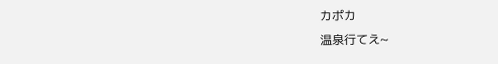カポカ
温泉行てえ~